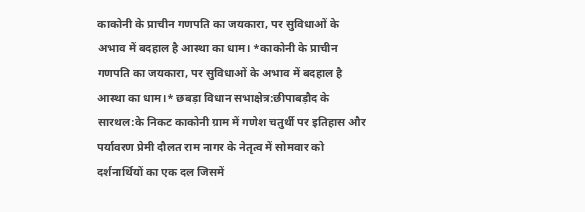काकोनी के प्राचीन गणपति का जयकारा, पर सुविधाओं के अभाव में बदहाल है आस्था का धाम। *काकोनी के प्राचीन गणपति का जयकारा, पर सुविधाओं के अभाव में बदहाल है आस्था का धाम।* छबड़ा विधान सभाक्षेत्र:छीपाबड़ौद के सारथल:के निकट काकोनी ग्राम में गणेश चतुर्थी पर इतिहास और पर्यावरण प्रेमी दौलत राम नागर के नेतृत्व में सोमवार को दर्शनार्थियों का एक दल जिसमें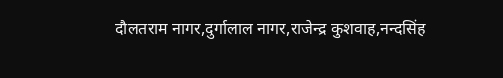दौलतराम नागर,दुर्गालाल नागर,राजेन्द्र कुशवाह,नन्दसिंह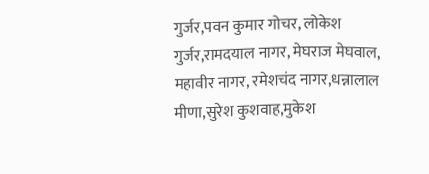गुर्जर,पवन कुमार गोचर, लोकेश गुर्जर,रामदयाल नागर, मेघराज मेघवाल, महावीर नागर, रमेशचंद नागर,धन्नालाल मीणा,सुरेश कुशवाह,मुकेश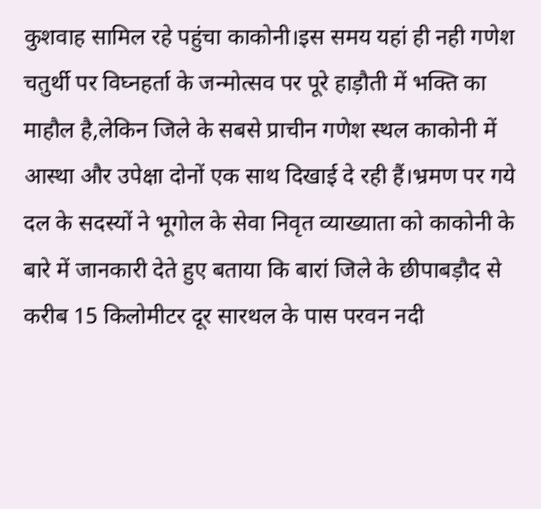कुशवाह सामिल रहे पहुंचा काकोनी।इस समय यहां ही नही गणेश चतुर्थी पर विघ्नहर्ता के जन्मोत्सव पर पूरे हाड़ौती में भक्ति का माहौल है,लेकिन जिले के सबसे प्राचीन गणेश स्थल काकोनी में आस्था और उपेक्षा दोनों एक साथ दिखाई दे रही हैं।भ्रमण पर गये दल के सदस्यों ने भूगोल के सेवा निवृत व्याख्याता को काकोनी के बारे में जानकारी देते हुए बताया कि बारां जिले के छीपाबड़ौद से करीब 15 किलोमीटर दूर सारथल के पास परवन नदी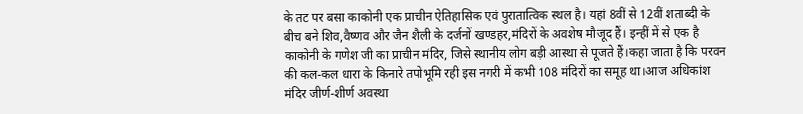के तट पर बसा काकोनी एक प्राचीन ऐतिहासिक एवं पुरातात्विक स्थल है। यहां 8वीं से 12वीं शताब्दी के बीच बने शिव,वैष्णव और जैन शैली के दर्जनों खण्डहर,मंदिरों के अवशेष मौजूद हैं। इन्हीं में से एक है काकोनी के गणेश जी का प्राचीन मंदिर, जिसे स्थानीय लोग बड़ी आस्था से पूजते हैं।कहा जाता है कि परवन की कल-कल धारा के किनारे तपोभूमि रही इस नगरी में कभी 108 मंदिरों का समूह था।आज अधिकांश मंदिर जीर्ण-शीर्ण अवस्था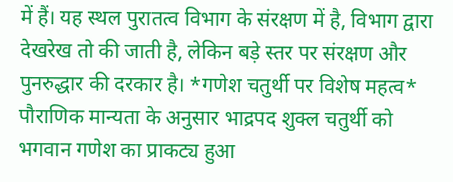में हैं। यह स्थल पुरातत्व विभाग के संरक्षण में है, विभाग द्वारा देखरेख तो की जाती है, लेकिन बड़े स्तर पर संरक्षण और पुनरुद्धार की दरकार है। *गणेश चतुर्थी पर विशेष महत्व* पौराणिक मान्यता के अनुसार भाद्रपद शुक्ल चतुर्थी को भगवान गणेश का प्राकट्य हुआ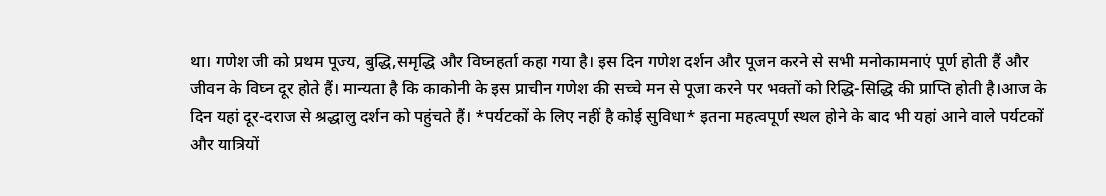था। गणेश जी को प्रथम पूज्य, बुद्धि,समृद्धि और विघ्नहर्ता कहा गया है। इस दिन गणेश दर्शन और पूजन करने से सभी मनोकामनाएं पूर्ण होती हैं और जीवन के विघ्न दूर होते हैं। मान्यता है कि काकोनी के इस प्राचीन गणेश की सच्चे मन से पूजा करने पर भक्तों को रिद्धि-सिद्धि की प्राप्ति होती है।आज के दिन यहां दूर-दराज से श्रद्धालु दर्शन को पहुंचते हैं। *पर्यटकों के लिए नहीं है कोई सुविधा* इतना महत्वपूर्ण स्थल होने के बाद भी यहां आने वाले पर्यटकों और यात्रियों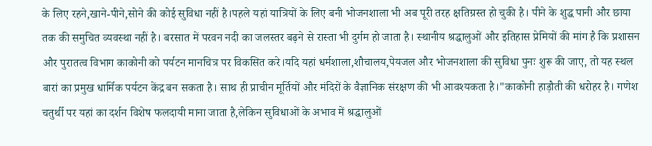के लिए रहने,खाने-पीने,सोने की कोई सुविधा नहीं है।पहले यहां यात्रियों के लिए बनी भोजनशाला भी अब पूरी तरह क्षतिग्रस्त हो चुकी है। पीने के शुद्ध पानी और छाया तक की समुचित व्यवस्था नहीं है। बरसात में परवन नदी का जलस्तर बढ़ने से रास्ता भी दुर्गम हो जाता है। स्थानीय श्रद्धालुओं और इतिहास प्रेमियों की मांग है कि प्रशासन और पुरातत्व विभाग काकोनी को पर्यटन मानचित्र पर विकसित करे।यदि यहां धर्मशाला,शौचालय,पेयजल और भोजनशाला की सुविधा पुनः शुरू की जाए, तो यह स्थल बारां का प्रमुख धार्मिक पर्यटन केंद्र बन सकता है। साथ ही प्राचीन मूर्तियों और मंदिरों के वैज्ञानिक संरक्षण की भी आवश्यकता है।"काकोनी हाड़ौती की धरोहर है। गणेश चतुर्थी पर यहां का दर्शन विशेष फलदायी माना जाता है,लेकिन सुविधाओं के अभाव में श्रद्धालुओं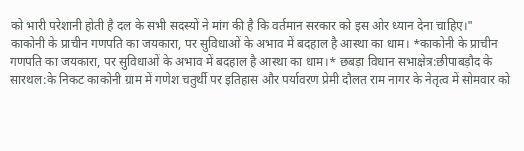को भारी परेशानी होती है दल के सभी सदस्यों ने मांग की है कि वर्तमान सरकार को इस ओर ध्यान देना चाहिए।"
काकोनी के प्राचीन गणपति का जयकारा, पर सुविधाओं के अभाव में बदहाल है आस्था का धाम। *काकोनी के प्राचीन गणपति का जयकारा, पर सुविधाओं के अभाव में बदहाल है आस्था का धाम।* छबड़ा विधान सभाक्षेत्र:छीपाबड़ौद के सारथल:के निकट काकोनी ग्राम में गणेश चतुर्थी पर इतिहास और पर्यावरण प्रेमी दौलत राम नागर के नेतृत्व में सोमवार को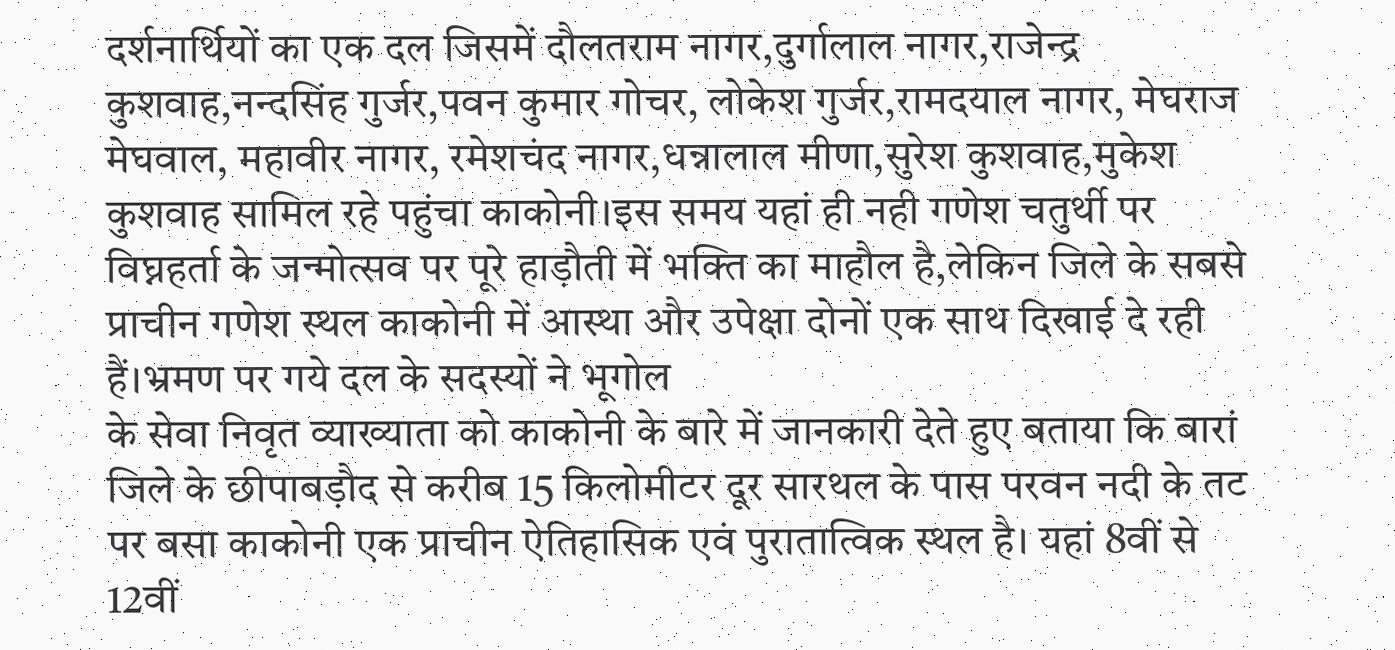दर्शनार्थियों का एक दल जिसमें दौलतराम नागर,दुर्गालाल नागर,राजेन्द्र कुशवाह,नन्दसिंह गुर्जर,पवन कुमार गोचर, लोकेश गुर्जर,रामदयाल नागर, मेघराज मेघवाल, महावीर नागर, रमेशचंद नागर,धन्नालाल मीणा,सुरेश कुशवाह,मुकेश कुशवाह सामिल रहे पहुंचा काकोनी।इस समय यहां ही नही गणेश चतुर्थी पर विघ्नहर्ता के जन्मोत्सव पर पूरे हाड़ौती में भक्ति का माहौल है,लेकिन जिले के सबसे प्राचीन गणेश स्थल काकोनी में आस्था और उपेक्षा दोनों एक साथ दिखाई दे रही हैं।भ्रमण पर गये दल के सदस्यों ने भूगोल
के सेवा निवृत व्याख्याता को काकोनी के बारे में जानकारी देते हुए बताया कि बारां जिले के छीपाबड़ौद से करीब 15 किलोमीटर दूर सारथल के पास परवन नदी के तट पर बसा काकोनी एक प्राचीन ऐतिहासिक एवं पुरातात्विक स्थल है। यहां 8वीं से 12वीं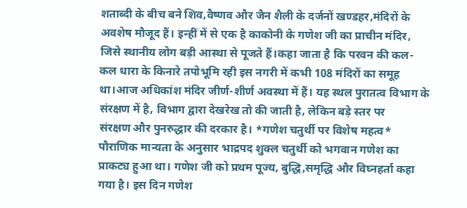शताब्दी के बीच बने शिव,वैष्णव और जैन शैली के दर्जनों खण्डहर,मंदिरों के अवशेष मौजूद हैं। इन्हीं में से एक है काकोनी के गणेश जी का प्राचीन मंदिर, जिसे स्थानीय लोग बड़ी आस्था से पूजते हैं।कहा जाता है कि परवन की कल-कल धारा के किनारे तपोभूमि रही इस नगरी में कभी 108 मंदिरों का समूह था।आज अधिकांश मंदिर जीर्ण-शीर्ण अवस्था में हैं। यह स्थल पुरातत्व विभाग के संरक्षण में है, विभाग द्वारा देखरेख तो की जाती है, लेकिन बड़े स्तर पर
संरक्षण और पुनरुद्धार की दरकार है। *गणेश चतुर्थी पर विशेष महत्व* पौराणिक मान्यता के अनुसार भाद्रपद शुक्ल चतुर्थी को भगवान गणेश का प्राकट्य हुआ था। गणेश जी को प्रथम पूज्य, बुद्धि,समृद्धि और विघ्नहर्ता कहा गया है। इस दिन गणेश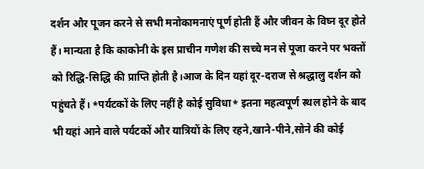दर्शन और पूजन करने से सभी मनोकामनाएं पूर्ण होती हैं और जीवन के विघ्न दूर होते हैं। मान्यता है कि काकोनी के इस प्राचीन गणेश की सच्चे मन से पूजा करने पर भक्तों को रिद्धि-सिद्धि की प्राप्ति होती है।आज के दिन यहां दूर-दराज से श्रद्धालु दर्शन को पहुंचते हैं। *पर्यटकों के लिए नहीं है कोई सुविधा* इतना महत्वपूर्ण स्थल होने के बाद भी यहां आने वाले पर्यटकों और यात्रियों के लिए रहने,खाने-पीने,सोने की कोई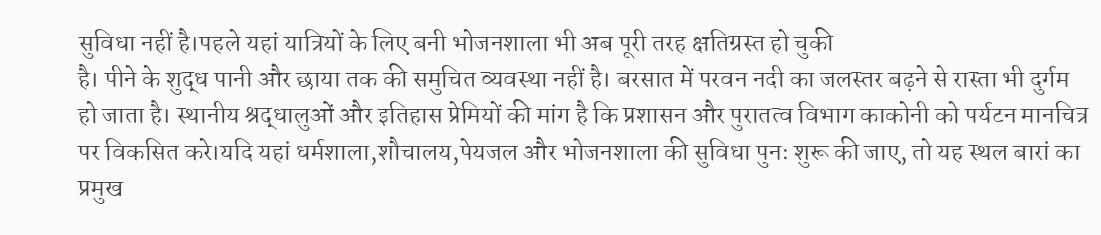सुविधा नहीं है।पहले यहां यात्रियों के लिए बनी भोजनशाला भी अब पूरी तरह क्षतिग्रस्त हो चुकी
है। पीने के शुद्ध पानी और छाया तक की समुचित व्यवस्था नहीं है। बरसात में परवन नदी का जलस्तर बढ़ने से रास्ता भी दुर्गम हो जाता है। स्थानीय श्रद्धालुओं और इतिहास प्रेमियों की मांग है कि प्रशासन और पुरातत्व विभाग काकोनी को पर्यटन मानचित्र पर विकसित करे।यदि यहां धर्मशाला,शौचालय,पेयजल और भोजनशाला की सुविधा पुनः शुरू की जाए, तो यह स्थल बारां का प्रमुख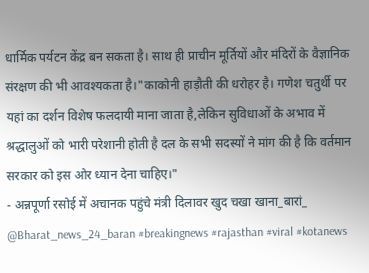धार्मिक पर्यटन केंद्र बन सकता है। साथ ही प्राचीन मूर्तियों और मंदिरों के वैज्ञानिक संरक्षण की भी आवश्यकता है।"काकोनी हाड़ौती की धरोहर है। गणेश चतुर्थी पर यहां का दर्शन विशेष फलदायी माना जाता है,लेकिन सुविधाओं के अभाव में श्रद्धालुओं को भारी परेशानी होती है दल के सभी सदस्यों ने मांग की है कि वर्तमान सरकार को इस ओर ध्यान देना चाहिए।"
- अन्नपूर्णा रसोई में अचानक पहुंचे मंत्री दिलावर खुद चखा खाना_बारां_ @Bharat_news_24_baran #breakingnews #rajasthan #viral #kotanews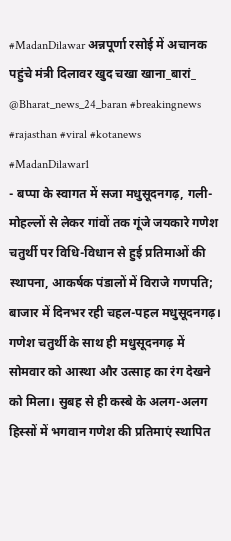#MadanDilawar अन्नपूर्णा रसोई में अचानक पहुंचे मंत्री दिलावर खुद चखा खाना_बारां_ @Bharat_news_24_baran #breakingnews #rajasthan #viral #kotanews #MadanDilawar1
- बप्पा के स्वागत में सजा मधुसूदनगढ़, गली-मोहल्लों से लेकर गांवों तक गूंजे जयकारे गणेश चतुर्थी पर विधि-विधान से हुई प्रतिमाओं की स्थापना, आकर्षक पंडालों में विराजे गणपति; बाजार में दिनभर रही चहल-पहल मधुसूदनगढ़। गणेश चतुर्थी के साथ ही मधुसूदनगढ़ में सोमवार को आस्था और उत्साह का रंग देखने को मिला। सुबह से ही कस्बे के अलग-अलग हिस्सों में भगवान गणेश की प्रतिमाएं स्थापित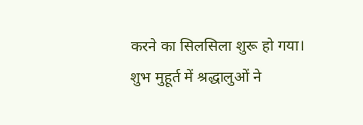करने का सिलसिला शुरू हो गया। शुभ मुहूर्त में श्रद्धालुओं ने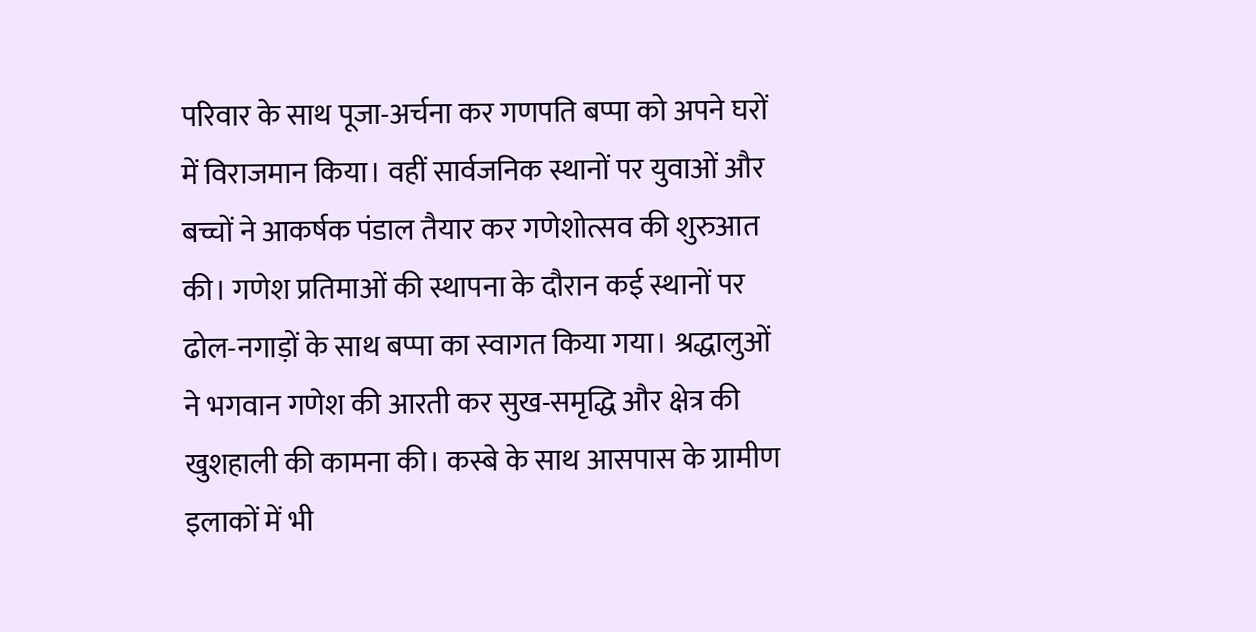परिवार के साथ पूजा-अर्चना कर गणपति बप्पा को अपने घरों में विराजमान किया। वहीं सार्वजनिक स्थानों पर युवाओं और बच्चों ने आकर्षक पंडाल तैयार कर गणेशोत्सव की शुरुआत की। गणेश प्रतिमाओं की स्थापना के दौरान कई स्थानों पर ढोल-नगाड़ों के साथ बप्पा का स्वागत किया गया। श्रद्धालुओं ने भगवान गणेश की आरती कर सुख-समृद्धि और क्षेत्र की खुशहाली की कामना की। कस्बे के साथ आसपास के ग्रामीण इलाकों में भी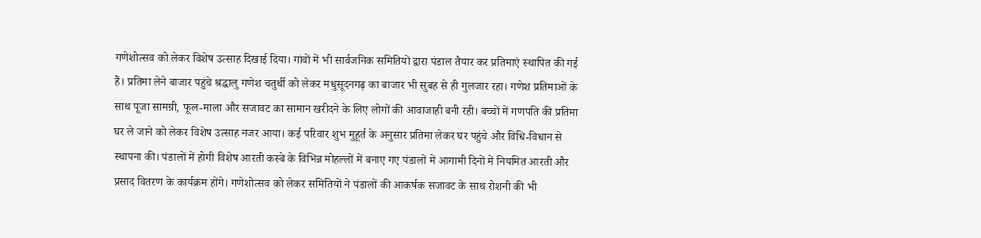गणेशोत्सव को लेकर विशेष उत्साह दिखाई दिया। गांवों में भी सार्वजनिक समितियों द्वारा पंडाल तैयार कर प्रतिमाएं स्थापित की गई हैं। प्रतिमा लेने बाजार पहुंचे श्रद्धालु गणेश चतुर्थी को लेकर मधुसूदनगढ़ का बाजार भी सुबह से ही गुलजार रहा। गणेश प्रतिमाओं के साथ पूजा सामग्री, फूल-माला और सजावट का सामान खरीदने के लिए लोगों की आवाजाही बनी रही। बच्चों में गणपति की प्रतिमा घर ले जाने को लेकर विशेष उत्साह नजर आया। कई परिवार शुभ मुहूर्त के अनुसार प्रतिमा लेकर घर पहुंचे और विधि-विधान से स्थापना की। पंडालों में होगी विशेष आरती कस्बे के विभिन्न मोहल्लों में बनाए गए पंडालों में आगामी दिनों में नियमित आरती और प्रसाद वितरण के कार्यक्रम होंगे। गणेशोत्सव को लेकर समितियों ने पंडालों की आकर्षक सजावट के साथ रोशनी की भी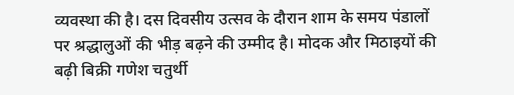व्यवस्था की है। दस दिवसीय उत्सव के दौरान शाम के समय पंडालों पर श्रद्धालुओं की भीड़ बढ़ने की उम्मीद है। मोदक और मिठाइयों की बढ़ी बिक्री गणेश चतुर्थी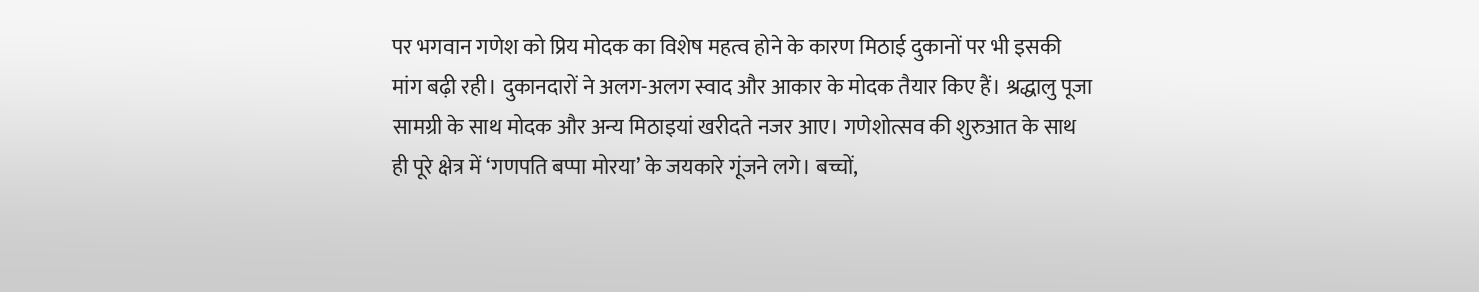पर भगवान गणेश को प्रिय मोदक का विशेष महत्व होने के कारण मिठाई दुकानों पर भी इसकी मांग बढ़ी रही। दुकानदारों ने अलग-अलग स्वाद और आकार के मोदक तैयार किए हैं। श्रद्धालु पूजा सामग्री के साथ मोदक और अन्य मिठाइयां खरीदते नजर आए। गणेशोत्सव की शुरुआत के साथ ही पूरे क्षेत्र में ‘गणपति बप्पा मोरया’ के जयकारे गूंजने लगे। बच्चों,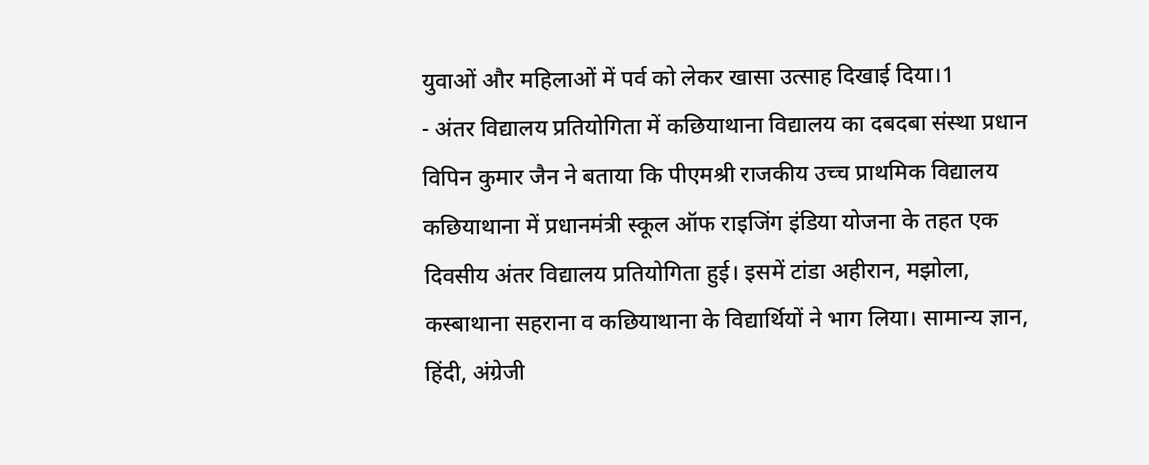युवाओं और महिलाओं में पर्व को लेकर खासा उत्साह दिखाई दिया।1
- अंतर विद्यालय प्रतियोगिता में कछियाथाना विद्यालय का दबदबा संस्था प्रधान विपिन कुमार जैन ने बताया कि पीएमश्री राजकीय उच्च प्राथमिक विद्यालय कछियाथाना में प्रधानमंत्री स्कूल ऑफ राइजिंग इंडिया योजना के तहत एक दिवसीय अंतर विद्यालय प्रतियोगिता हुई। इसमें टांडा अहीरान, मझोला, कस्बाथाना सहराना व कछियाथाना के विद्यार्थियों ने भाग लिया। सामान्य ज्ञान, हिंदी, अंग्रेजी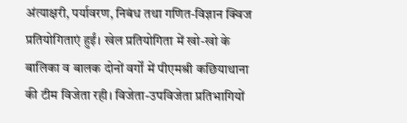अंत्याक्षरी, पर्यावरण, निबंध तथा गणित-विज्ञान क्विज प्रतियोगिताएं हुईं। खेल प्रतियोगिता में खो-खो के बालिका व बालक दोनों वर्गों में पीएमश्री कछियाथाना की टीम विजेता रही। विजेता-उपविजेता प्रतिभागियों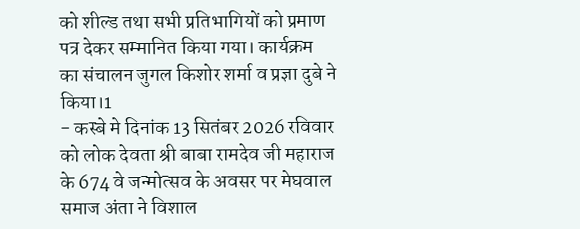को शील्ड तथा सभी प्रतिभागियों को प्रमाण पत्र देकर सम्मानित किया गया। कार्यक्रम का संचालन जुगल किशोर शर्मा व प्रज्ञा दुबे ने किया।1
- कस्बे मे दिनांक 13 सितंबर 2026 रविवार को लोक देवता श्री बाबा रामदेव जी महाराज के 674 वे जन्मोत्सव के अवसर पर मेघवाल समाज अंता ने विशाल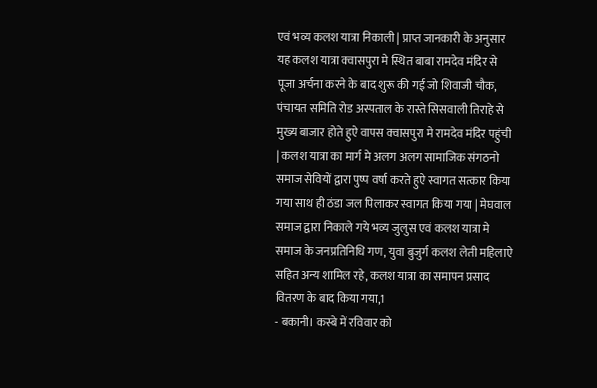एवं भव्य कलश यात्रा निकाली | प्राप्त जानकारी के अनुसार यह कलश यात्रा क्वासपुरा मे स्थित बाबा रामदेव मंदिर से पूजा अर्चना करने के बाद शुरू की गई जो शिवाजी चौक, पंचायत समिति रोड अस्पताल के रास्ते सिसवाली तिराहे से मुख्य बाजार होते हुऐ वापस क्वासपुरा मे रामदेव मंदिर पहुंची | कलश यात्रा का मार्ग मे अलग अलग सामाजिक संगठनो समाज सेवियों द्वारा पुष्प वर्षा करते हुऐ स्वागत सत्कार किया गया साथ ही ठंडा जल पिलाकर स्वागत किया गया | मेघवाल समाज द्वारा निकाले गये भव्य जुलुस एवं कलश यात्रा मे समाज के जनप्रतिनिधि गण, युवा बुजुर्ग कलश लेती महिलाऐ सहित अन्य शामिल रहे, कलश यात्रा का समापन प्रसाद वितरण के बाद किया गया,1
- बकानी। कस्बे में रविवार को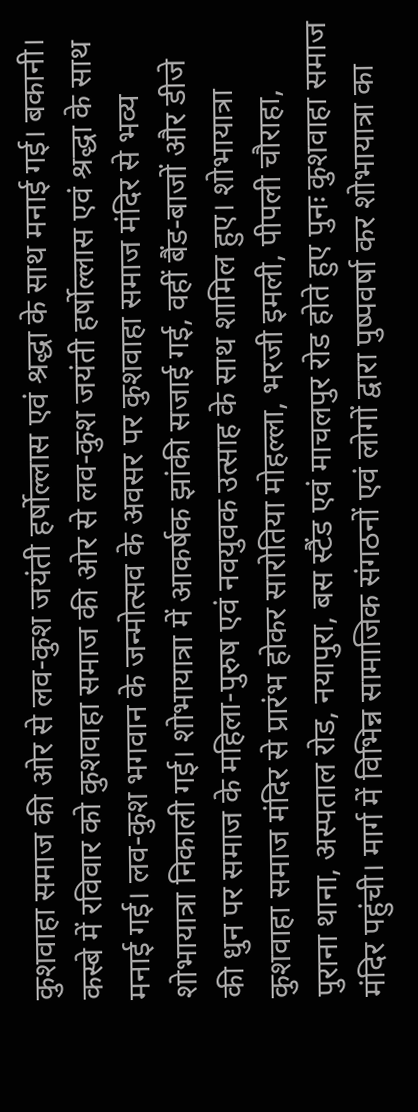कुशवाहा समाज की ओर से लव-कुश जयंती हर्षोल्लास एवं श्रद्धा के साथ मनाई गई। बकानी। कस्बे में रविवार को कुशवाहा समाज की ओर से लव-कुश जयंती हर्षोल्लास एवं श्रद्धा के साथ मनाई गई। लव-कुश भगवान के जन्मोत्सव के अवसर पर कुशवाहा समाज मंदिर से भव्य शोभायात्रा निकाली गई। शोभायात्रा में आकर्षक झांकी सजाई गई, वहीं बैंड-बाजों और डीजे की धुन पर समाज के महिला-पुरुष एवं नवयुवक उत्साह के साथ शामिल हुए। शोभायात्रा कुशवाहा समाज मंदिर से प्रारंभ होकर सारोतिया मोहल्ला, भरजी इमली, पीपली चौराहा, पुराना थाना, अस्पताल रोड, नयापुरा, बस स्टैंड एवं माचलपुर रोड होते हुए पुनः कुशवाहा समाज मंदिर पहुंची। मार्ग में विभिन्न सामाजिक संगठनों एवं लोगों द्वारा पुष्पवर्षा कर शोभायात्रा का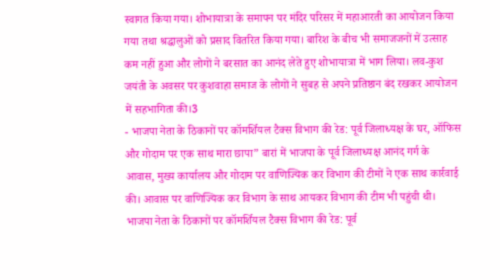स्वागत किया गया। शोभायात्रा के समापन पर मंदिर परिसर में महाआरती का आयोजन किया गया तथा श्रद्धालुओं को प्रसाद वितरित किया गया। बारिश के बीच भी समाजजनों में उत्साह कम नहीं हुआ और लोगों ने बरसात का आनंद लेते हुए शोभायात्रा में भाग लिया। लव-कुश जयंती के अवसर पर कुशवाहा समाज के लोगों ने सुबह से अपने प्रतिष्ठान बंद रखकर आयोजन में सहभागिता की।3
- भाजपा नेता के ठिकानों पर कॉमर्शियल टैक्स विभाग की रेड: पूर्व जिलाध्यक्ष के घर, ऑफिस और गोदाम पर एक साथ मारा छापा” बारां में भाजपा के पूर्व जिलाध्यक्ष आनंद गर्ग के आवास, मुख्य कार्यालय और गोदाम पर वाणिज्यिक कर विभाग की टीमों ने एक साथ कार्रवाई की। आवास पर वाणिज्यिक कर विभाग के साथ आयकर विभाग की टीम भी पहुंची थी। भाजपा नेता के ठिकानों पर कॉमर्शियल टैक्स विभाग की रेड: पूर्व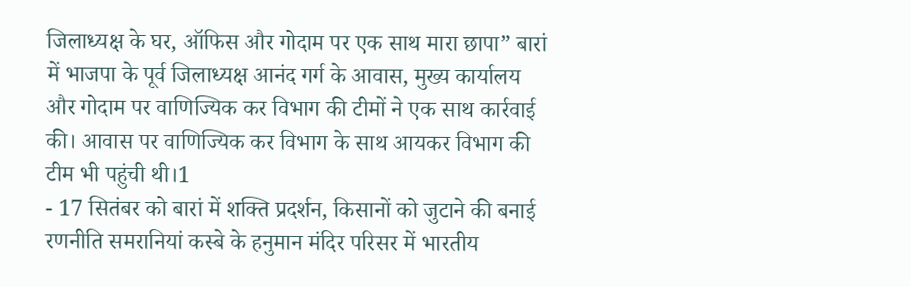जिलाध्यक्ष के घर, ऑफिस और गोदाम पर एक साथ मारा छापा” बारां में भाजपा के पूर्व जिलाध्यक्ष आनंद गर्ग के आवास, मुख्य कार्यालय और गोदाम पर वाणिज्यिक कर विभाग की टीमों ने एक साथ कार्रवाई की। आवास पर वाणिज्यिक कर विभाग के साथ आयकर विभाग की टीम भी पहुंची थी।1
- 17 सितंबर को बारां में शक्ति प्रदर्शन, किसानों को जुटाने की बनाई रणनीति समरानियां कस्बे के हनुमान मंदिर परिसर में भारतीय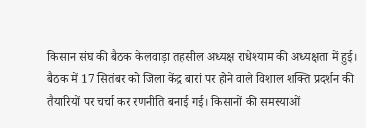किसान संघ की बैठक केलवाड़ा तहसील अध्यक्ष राधेश्याम की अध्यक्षता में हुई। बैठक में 17 सितंबर को जिला केंद्र बारां पर होने वाले विशाल शक्ति प्रदर्शन की तैयारियों पर चर्चा कर रणनीति बनाई गई। किसानों की समस्याओं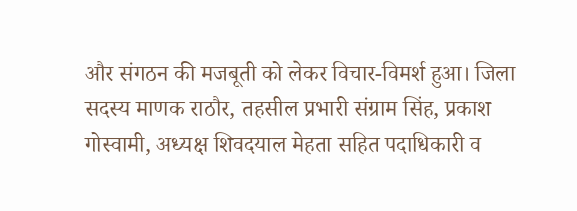और संगठन की मजबूती को लेकर विचार-विमर्श हुआ। जिला सदस्य माणक राठौर, तहसील प्रभारी संग्राम सिंह, प्रकाश गोस्वामी, अध्यक्ष शिवदयाल मेहता सहित पदाधिकारी व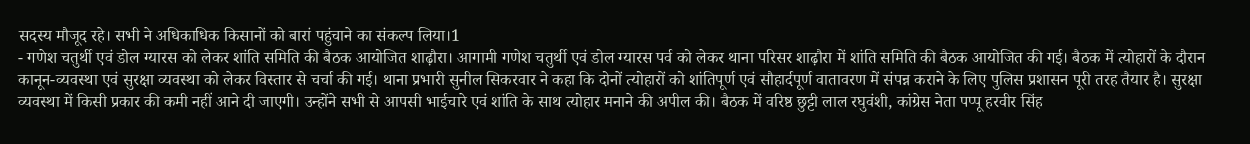सदस्य मौजूद रहे। सभी ने अधिकाधिक किसानों को बारां पहुंचाने का संकल्प लिया।1
- गणेश चतुर्थी एवं डोल ग्यारस को लेकर शांति समिति की बैठक आयोजित शाढ़ौरा। आगामी गणेश चतुर्थी एवं डोल ग्यारस पर्व को लेकर थाना परिसर शाढ़ौरा में शांति समिति की बैठक आयोजित की गई। बैठक में त्योहारों के दौरान कानून-व्यवस्था एवं सुरक्षा व्यवस्था को लेकर विस्तार से चर्चा की गई। थाना प्रभारी सुनील सिकरवार ने कहा कि दोनों त्योहारों को शांतिपूर्ण एवं सौहार्दपूर्ण वातावरण में संपन्न कराने के लिए पुलिस प्रशासन पूरी तरह तैयार है। सुरक्षा व्यवस्था में किसी प्रकार की कमी नहीं आने दी जाएगी। उन्होंने सभी से आपसी भाईचारे एवं शांति के साथ त्योहार मनाने की अपील की। बैठक में वरिष्ठ छुट्टी लाल रघुवंशी, कांग्रेस नेता पप्पू हरवीर सिंह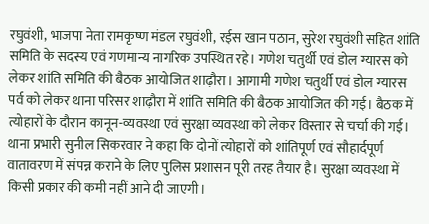रघुवंशी, भाजपा नेता रामकृष्ण मंडल रघुवंशी, रईस खान पठान, सुरेश रघुवंशी सहित शांति समिति के सदस्य एवं गणमान्य नागरिक उपस्थित रहे। गणेश चतुर्थी एवं डोल ग्यारस को लेकर शांति समिति की बैठक आयोजित शाढ़ौरा। आगामी गणेश चतुर्थी एवं डोल ग्यारस पर्व को लेकर थाना परिसर शाढ़ौरा में शांति समिति की बैठक आयोजित की गई। बैठक में त्योहारों के दौरान कानून-व्यवस्था एवं सुरक्षा व्यवस्था को लेकर विस्तार से चर्चा की गई। थाना प्रभारी सुनील सिकरवार ने कहा कि दोनों त्योहारों को शांतिपूर्ण एवं सौहार्दपूर्ण वातावरण में संपन्न कराने के लिए पुलिस प्रशासन पूरी तरह तैयार है। सुरक्षा व्यवस्था में किसी प्रकार की कमी नहीं आने दी जाएगी।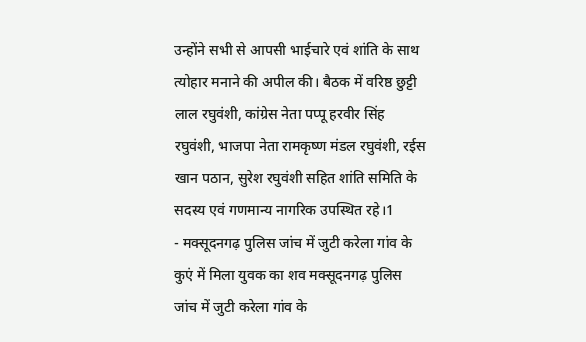उन्होंने सभी से आपसी भाईचारे एवं शांति के साथ त्योहार मनाने की अपील की। बैठक में वरिष्ठ छुट्टी लाल रघुवंशी, कांग्रेस नेता पप्पू हरवीर सिंह रघुवंशी, भाजपा नेता रामकृष्ण मंडल रघुवंशी, रईस खान पठान, सुरेश रघुवंशी सहित शांति समिति के सदस्य एवं गणमान्य नागरिक उपस्थित रहे।1
- मक्सूदनगढ़ पुलिस जांच में जुटी करेला गांव के कुएं में मिला युवक का शव मक्सूदनगढ़ पुलिस जांच में जुटी करेला गांव के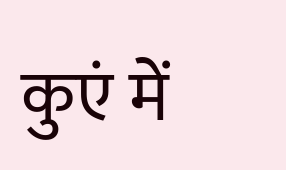कुएं में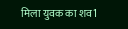मिला युवक का शव1